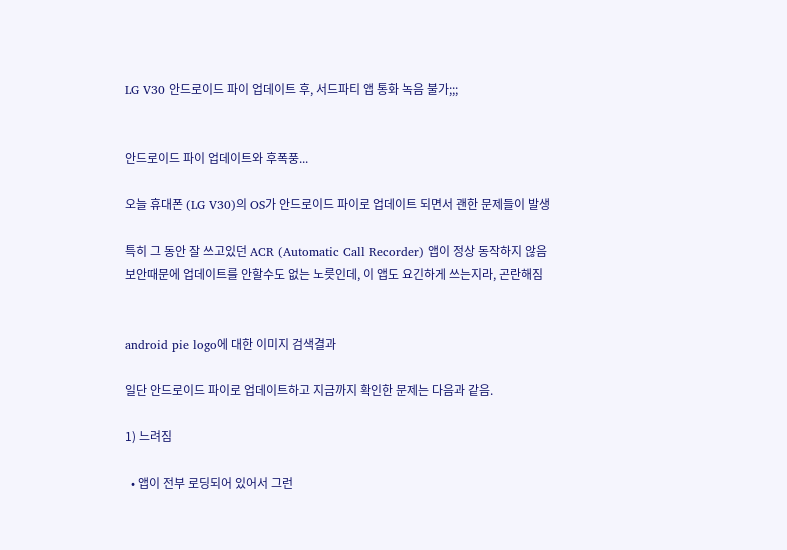LG V30 안드로이드 파이 업데이트 후, 서드파티 앱 통화 녹음 불가;;;


안드로이드 파이 업데이트와 후폭풍...

오늘 휴대폰 (LG V30)의 OS가 안드로이드 파이로 업데이트 되면서 괜한 문제들이 발생

특히 그 동안 잘 쓰고있던 ACR (Automatic Call Recorder) 앱이 정상 동작하지 않음
보안때문에 업데이트를 안할수도 없는 노릇인데, 이 앱도 요긴하게 쓰는지라, 곤란해짐


android pie logo에 대한 이미지 검색결과

일단 안드로이드 파이로 업데이트하고 지금까지 확인한 문제는 다음과 같음.

1) 느려짐

  • 앱이 전부 로딩되어 있어서 그런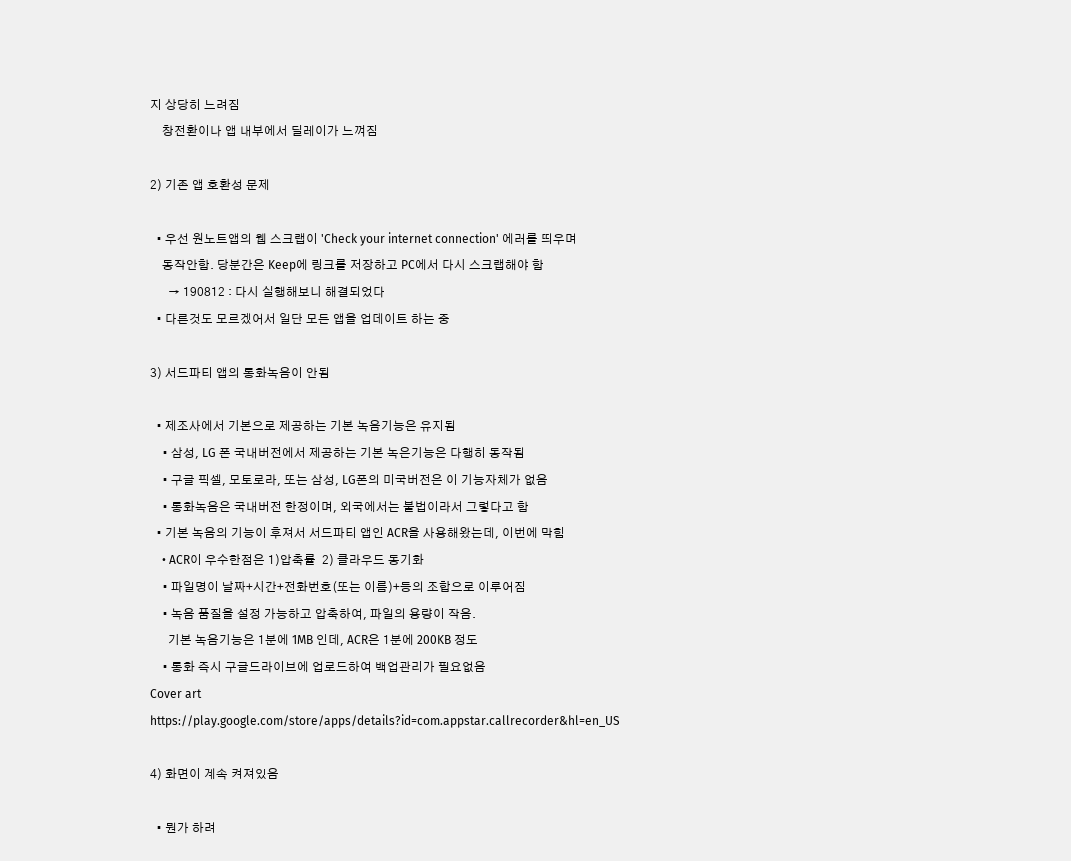지 상당히 느려짐
    창전환이나 앱 내부에서 딜레이가 느껴짐

2) 기존 앱 호환성 문제

  • 우선 원노트앱의 웹 스크랩이 'Check your internet connection' 에러를 띄우며
    동작안함. 당분간은 Keep에 링크를 저장하고 PC에서 다시 스크랩해야 함
      → 190812 : 다시 실행해보니 해결되었다
  • 다른것도 모르겠어서 일단 모든 앱을 업데이트 하는 중

3) 서드파티 앱의 통화녹음이 안됨

  • 제조사에서 기본으로 제공하는 기본 녹음기능은 유지됨
    • 삼성, LG 폰 국내버전에서 제공하는 기본 녹은기능은 다행히 동작됨
    • 구글 픽셀, 모토로라, 또는 삼성, LG폰의 미국버전은 이 기능자체가 없음
    • 통화녹음은 국내버전 한정이며, 외국에서는 불법이라서 그렇다고 함
  • 기본 녹음의 기능이 후져서 서드파티 앱인 ACR을 사용해왔는데, 이번에 막힘
    • ACR이 우수한점은 1)압축률  2) 클라우드 동기화
    • 파일명이 날짜+시간+전화번호(또는 이름)+등의 조합으로 이루어짐
    • 녹음 품질을 설정 가능하고 압축하여, 파일의 용량이 작음.
      기본 녹음기능은 1분에 1MB 인데, ACR은 1분에 200KB 정도
    • 통화 즉시 구글드라이브에 업로드하여 백업관리가 필요없음
Cover art
https://play.google.com/store/apps/details?id=com.appstar.callrecorder&hl=en_US

4) 화면이 계속 켜져있음

  • 뭔가 하려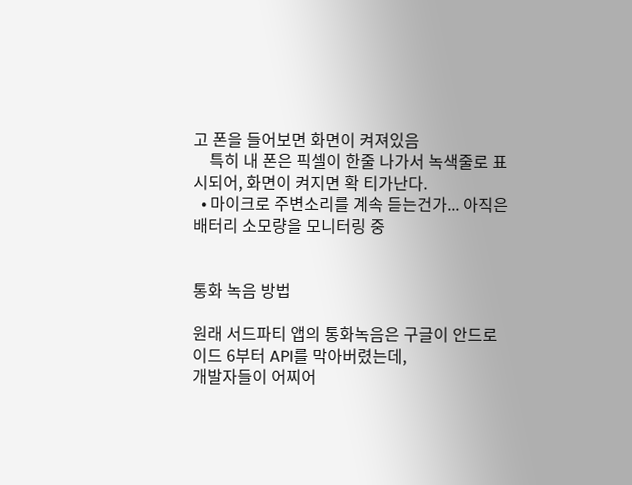고 폰을 들어보면 화면이 켜져있음
    특히 내 폰은 픽셀이 한줄 나가서 녹색줄로 표시되어, 화면이 켜지면 확 티가난다.
  • 마이크로 주변소리를 계속 듣는건가... 아직은 배터리 소모량을 모니터링 중


통화 녹음 방법

원래 서드파티 앱의 통화녹음은 구글이 안드로이드 6부터 API를 막아버렸는데,
개발자들이 어찌어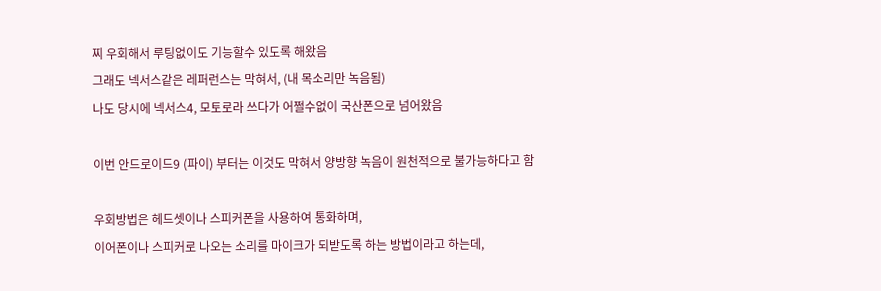찌 우회해서 루팅없이도 기능할수 있도록 해왔음
그래도 넥서스같은 레퍼런스는 막혀서, (내 목소리만 녹음됨)
나도 당시에 넥서스4, 모토로라 쓰다가 어쩔수없이 국산폰으로 넘어왔음

이번 안드로이드9 (파이) 부터는 이것도 막혀서 양방향 녹음이 원천적으로 불가능하다고 함

우회방법은 헤드셋이나 스피커폰을 사용하여 통화하며,
이어폰이나 스피커로 나오는 소리를 마이크가 되받도록 하는 방법이라고 하는데,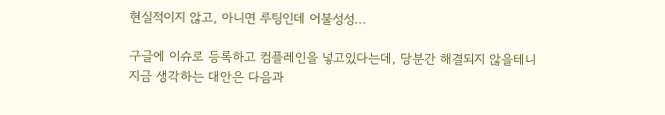현실적이지 않고, 아니면 루팅인데 어불성성...

구글에 이슈로 등록하고 컴플레인을 넣고있다는데, 당분간 해결되지 않을테니
지금 생각하는 대안은 다음과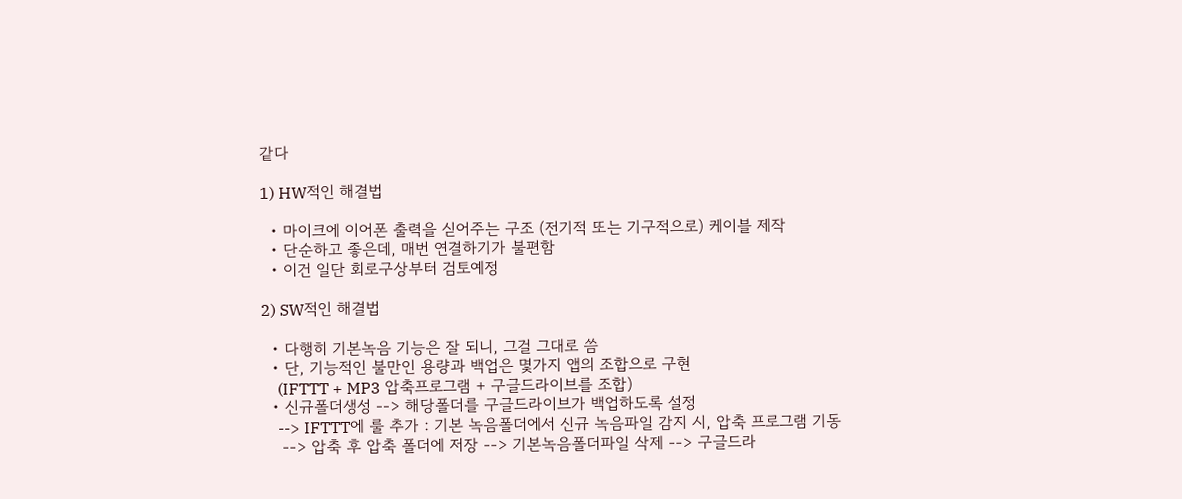같다

1) HW적인 해결법

  • 마이크에 이어폰 출력을 싣어주는 구조 (전기적 또는 기구적으로) 케이블 제작
  • 단순하고 좋은데, 매번 연결하기가 불편함
  • 이건 일단 회로구상부터 검토예정

2) SW적인 해결법

  • 다행히 기본녹음 기능은 잘 되니, 그걸 그대로 씀
  • 단, 기능적인 불만인 용량과 백업은 몇가지 앱의 조합으로 구현
    (IFTTT + MP3 압축프로그램 + 구글드라이브를 조합)
  • 신규폴더생성 --> 해당폴더를 구글드라이브가 백업하도록 설정
    --> IFTTT에 룰 추가 : 기본 녹음폴더에서 신규 녹음파일 감지 시, 압축 프로그램 기동
    --> 압축 후 압축 폴더에 저장 --> 기본녹음폴더파일 삭제 --> 구글드라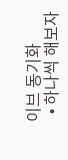이브 동기화
  • 하나씩 해보자